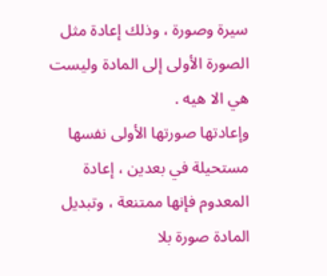سيرة وصورة ، وذلك إعادة مثل الصورة الأولى إلى المادة وليست هي الا هيه .
وإعادتها صورتها الأولى نفسها مستحيلة في بعدين ، إعادة المعدوم فإنها ممتنعة ، وتبديل المادة صورة بلا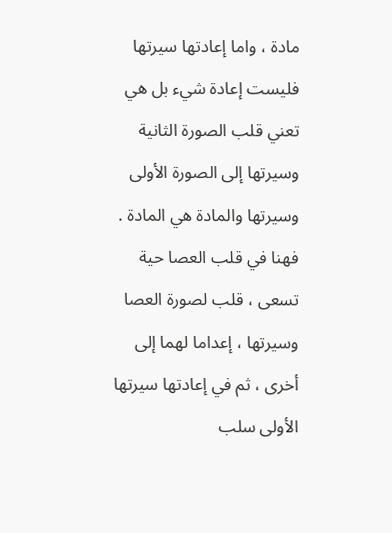مادة ، واما إعادتها سيرتها فليست إعادة شيء بل هي تعني قلب الصورة الثانية وسيرتها إلى الصورة الأولى وسيرتها والمادة هي المادة .
فهنا في قلب العصا حية تسعى ، قلب لصورة العصا وسيرتها ، إعداما لهما إلى أخرى ، ثم في إعادتها سيرتها الأولى سلب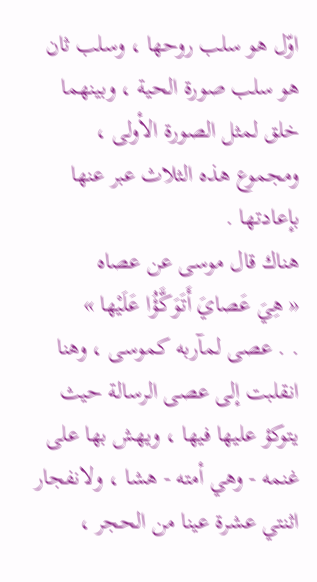اوّل هو سلب روحها ، وسلب ثان هو سلب صورة الحية ، وبينهما خلق لمثل الصورة الأولى ، ومجموع هذه الثلاث عبر عنها بإعادتها .
هناك قال موسى عن عصاه
« هِيَ عَصايَ أَتَوَكَّؤُا عَلَيْها »
. . عصى لمآربه كموسى ، وهنا انقلبت إلى عصى الرسالة حيث يتوكؤ عليها فيها ، ويهش بها على غنمه - وهي أمته - هشا ، ولانفجار اثنتي عشرة عينا من الحجر ،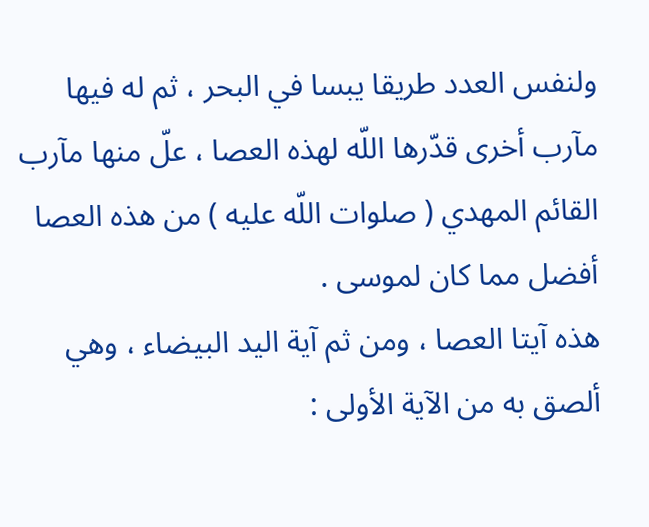ولنفس العدد طريقا يبسا في البحر ، ثم له فيها مآرب أخرى قدّرها اللّه لهذه العصا ، علّ منها مآرب القائم المهدي ( صلوات اللّه عليه ) من هذه العصا أفضل مما كان لموسى .
هذه آيتا العصا ، ومن ثم آية اليد البيضاء ، وهي ألصق به من الآية الأولى :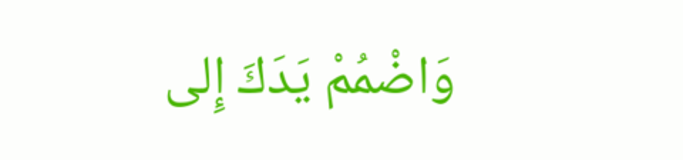وَاضْمُمْ يَدَكَ إِلى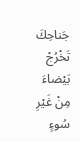جَناحِكَ تَخْرُجْ بَيْضاءَ مِنْ غَيْرِ سُوءٍ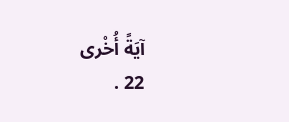آيَةً أُخْرى
22 .